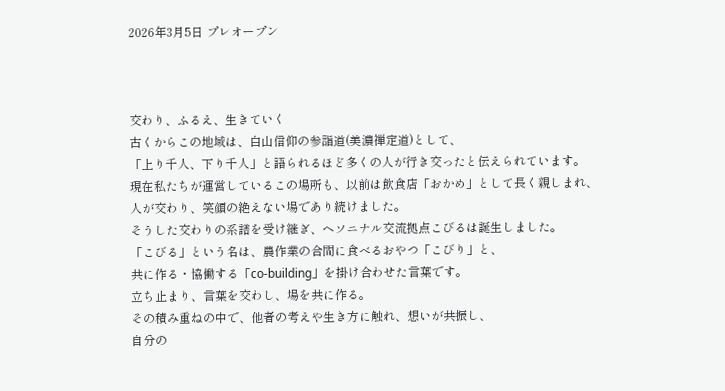2026年3月5日 プレオープン



交わり、ふるえ、生きていく
古くからこの地域は、白山信仰の参詣道(美濃禅定道)として、
「上り千人、下り千人」と語られるほど多くの人が行き交ったと伝えられています。
現在私たちが運営しているこの場所も、以前は飲食店「おかめ」として長く親しまれ、
人が交わり、笑顔の絶えない場であり続けました。
そうした交わりの系譜を受け継ぎ、ヘソニナル交流拠点こびるは誕生しました。
「こびる」という名は、農作業の合間に食べるおやつ「こびり」と、
共に作る・協働する「co-building」を掛け合わせた言葉です。
立ち止まり、言葉を交わし、場を共に作る。
その積み重ねの中で、他者の考えや生き方に触れ、想いが共振し、
自分の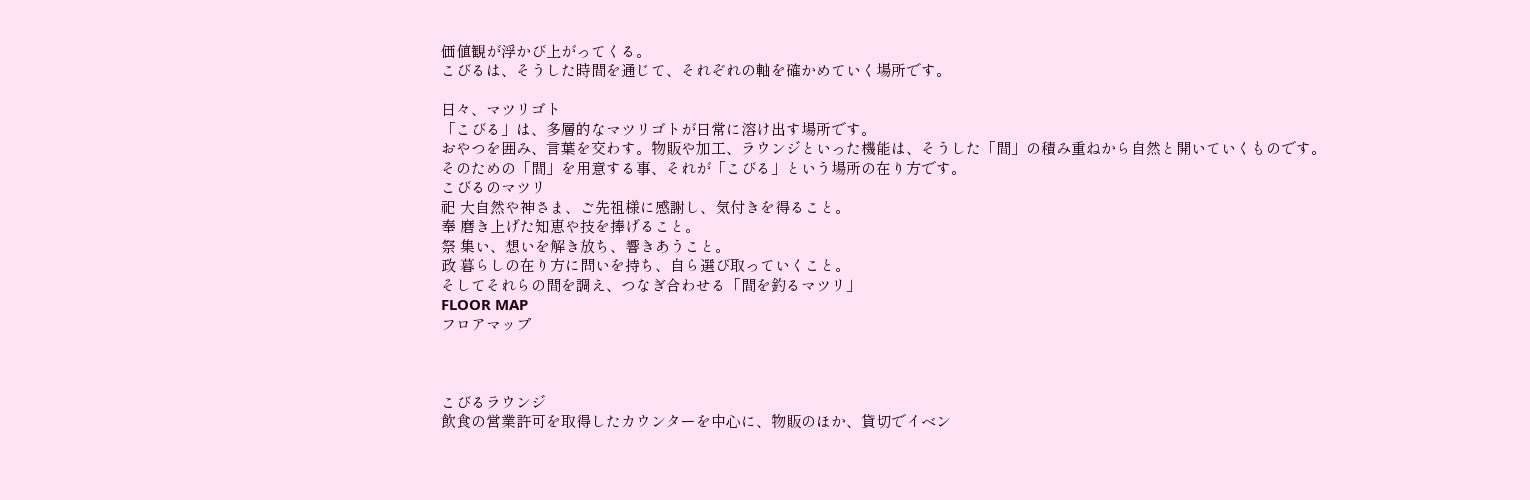価値観が浮かび上がってくる。
こびるは、そうした時間を通じて、それぞれの軸を確かめていく場所です。

日々、マツリゴト
「こびる」は、多層的なマツリゴトが日常に溶け出す場所です。
おやつを囲み、言葉を交わす。物販や加工、ラウンジといった機能は、そうした「間」の積み重ねから自然と開いていくものです。
そのための「間」を用意する事、それが「こびる」という場所の在り方です。
こびるのマツリ
祀 大自然や神さま、ご先祖様に感謝し、気付きを得ること。
奉 磨き上げた知恵や技を捧げること。
祭 集い、想いを解き放ち、響きあうこと。
政 暮らしの在り方に問いを持ち、自ら選び取っていくこと。
そしてそれらの間を調え、つなぎ合わせる「間を釣るマツリ」
FLOOR MAP
フロアマップ



こびるラウンジ
飲食の営業許可を取得したカウンターを中心に、物販のほか、貸切でイベン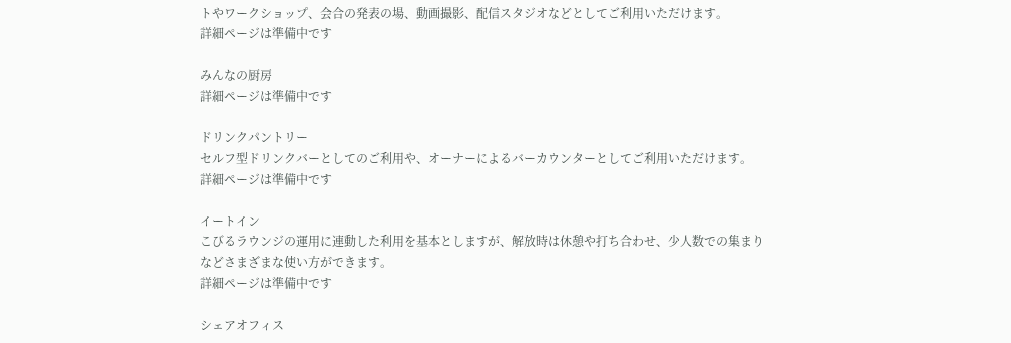トやワークショップ、会合の発表の場、動画撮影、配信スタジオなどとしてご利用いただけます。
詳細ページは準備中です

みんなの厨房
詳細ページは準備中です

ドリンクパントリー
セルフ型ドリンクバーとしてのご利用や、オーナーによるバーカウンターとしてご利用いただけます。
詳細ページは準備中です

イートイン
こびるラウンジの運用に連動した利用を基本としますが、解放時は休憩や打ち合わせ、少人数での集まりなどさまざまな使い方ができます。
詳細ページは準備中です

シェアオフィス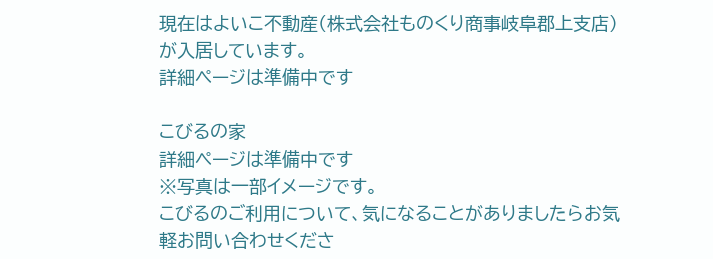現在はよいこ不動産(株式会社ものくり商事岐阜郡上支店)が入居しています。
詳細ページは準備中です

こびるの家
詳細ページは準備中です
※写真は一部イメージです。
こびるのご利用について、気になることがありましたらお気軽お問い合わせくださ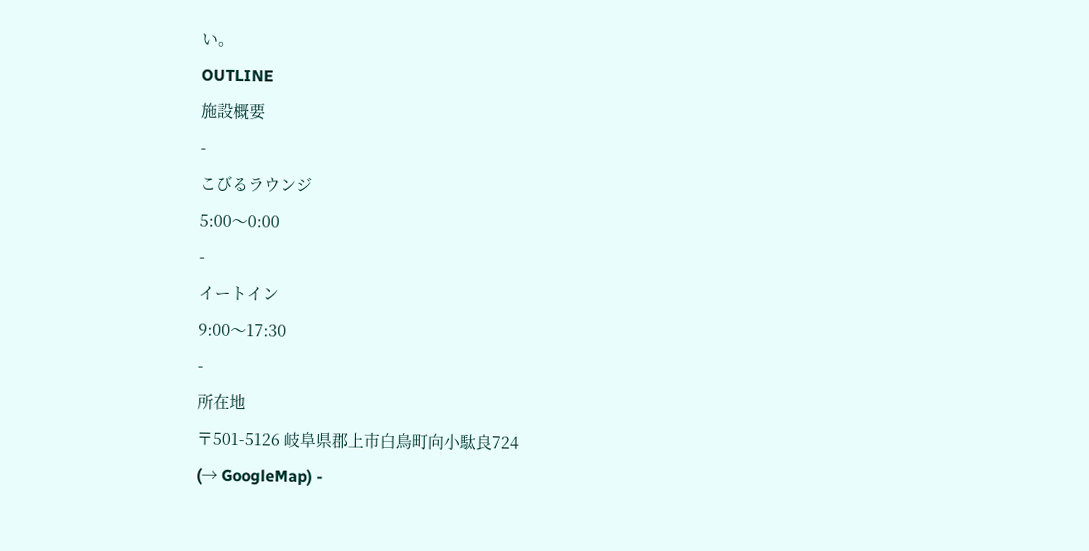い。
OUTLINE
施設概要
-
こびるラウンジ
5:00〜0:00
-
イートイン
9:00〜17:30
-
所在地
〒501-5126 岐阜県郡上市白鳥町向小駄良724
(→ GoogleMap) -